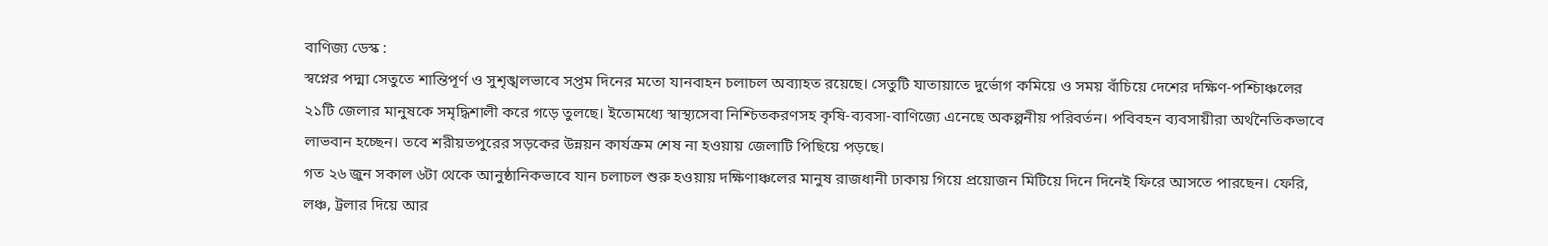বাণিজ্য ডেস্ক :
স্বপ্নের পদ্মা সেতুতে শান্তিপূর্ণ ও সুশৃঙ্খলভাবে সপ্তম দিনের মতো যানবাহন চলাচল অব্যাহত রয়েছে। সেতুটি যাতায়াতে দুর্ভোগ কমিয়ে ও সময় বাঁচিয়ে দেশের দক্ষিণ-পশ্চিাঞ্চলের ২১টি জেলার মানুষকে সমৃদ্ধিশালী করে গড়ে তুলছে। ইতোমধ্যে স্বাস্থ্যসেবা নিশ্চিতকরণসহ কৃষি-ব্যবসা-বাণিজ্যে এনেছে অকল্পনীয় পরিবর্তন। পবিবহন ব্যবসায়ীরা অর্থনৈতিকভাবে লাভবান হচ্ছেন। তবে শরীয়তপুরের সড়কের উন্নয়ন কার্যক্রম শেষ না হওয়ায় জেলাটি পিছিয়ে পড়ছে।
গত ২৬ জুন সকাল ৬টা থেকে আনুষ্ঠানিকভাবে যান চলাচল শুরু হওয়ায় দক্ষিণাঞ্চলের মানুষ রাজধানী ঢাকায় গিয়ে প্রয়োজন মিটিয়ে দিনে দিনেই ফিরে আসতে পারছেন। ফেরি, লঞ্চ, ট্রলার দিয়ে আর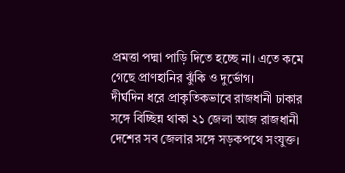প্রমত্তা পদ্মা পাড়ি দিতে হচ্ছে না। এতে কমে গেছে প্রাণহানির ঝুঁকি ও দুর্ভোগ।
দীর্ঘদিন ধরে প্রাকৃতিকভাবে রাজধানী ঢাকার সঙ্গে বিচ্ছিন্ন থাকা ২১ জেলা আজ রাজধানী দেশের সব জেলার সঙ্গে সড়কপথে সংযুক্ত।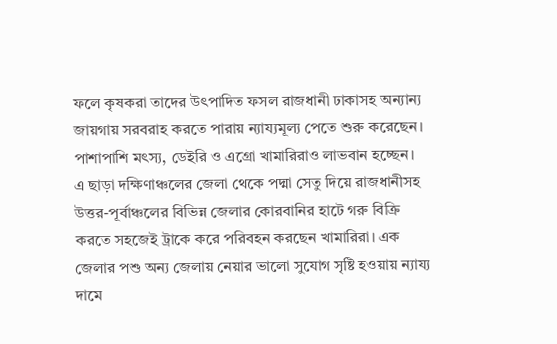ফলে কৃষকরা তাদের উৎপাদিত ফসল রাজধানী ঢাকাসহ অন্যান্য জায়গায় সরবরাহ করতে পারায় ন্যায্যমূল্য পেতে শুরু করেছেন। পাশাপাশি মৎস্য, ডেইরি ও এগ্রো খামারিরাও লাভবান হচ্ছেন।
এ ছাড়া দক্ষিণাঞ্চলের জেলা থেকে পদ্মা সেতু দিয়ে রাজধানীসহ উত্তর-পূর্বাঞ্চলের বিভিন্ন জেলার কোরবানির হাটে গরু বিক্রি করতে সহজেই ট্রাকে করে পরিবহন করছেন খামারিরা। এক জেলার পশু অন্য জেলায় নেয়ার ভালো সুযোগ সৃষ্টি হওয়ায় ন্যায্য দামে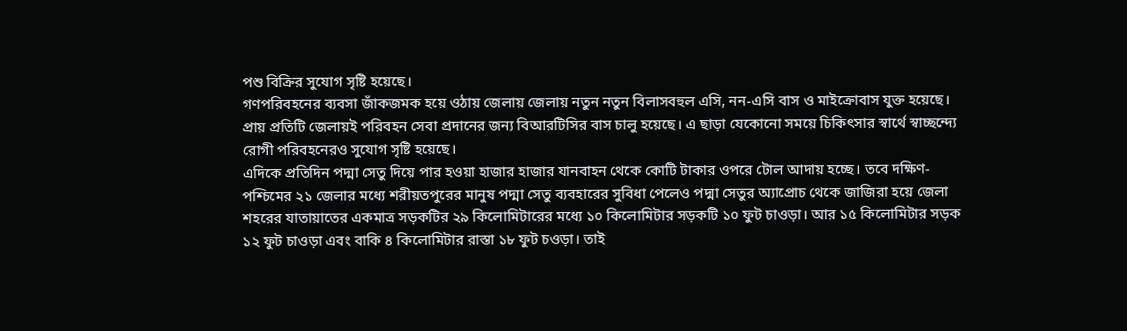পশু বিক্রির সুযোগ সৃষ্টি হয়েছে।
গণপরিবহনের ব্যবসা জাঁকজমক হয়ে ওঠায় জেলায় জেলায় নতুন নতুন বিলাসবহুল এসি, নন-এসি বাস ও মাইক্রোবাস যুক্ত হয়েছে। প্রায় প্রতিটি জেলায়ই পরিবহন সেবা প্রদানের জন্য বিআরটিসির বাস চালু হয়েছে। এ ছাড়া যেকোনো সময়ে চিকিৎসার স্বার্থে স্বাচ্ছন্দ্যে রোগী পরিবহনেরও সুযোগ সৃষ্টি হয়েছে।
এদিকে প্রতিদিন পদ্মা সেতু দিয়ে পার হওয়া হাজার হাজার যানবাহন থেকে কোটি টাকার ওপরে টোল আদায় হচ্ছে। তবে দক্ষিণ-পশ্চিমের ২১ জেলার মধ্যে শরীয়তপুরের মানুষ পদ্মা সেতু ব্যবহারের সুবিধা পেলেও পদ্মা সেতুর অ্যাপ্রোচ থেকে জাজিরা হয়ে জেলা শহরের যাতায়াতের একমাত্র সড়কটির ২৯ কিলোমিটারের মধ্যে ১০ কিলোমিটার সড়কটি ১০ ফুট চাওড়া। আর ১৫ কিলোমিটার সড়ক ১২ ফুট চাওড়া এবং বাকি ৪ কিলোমিটার রাস্তা ১৮ ফুট চওড়া। তাই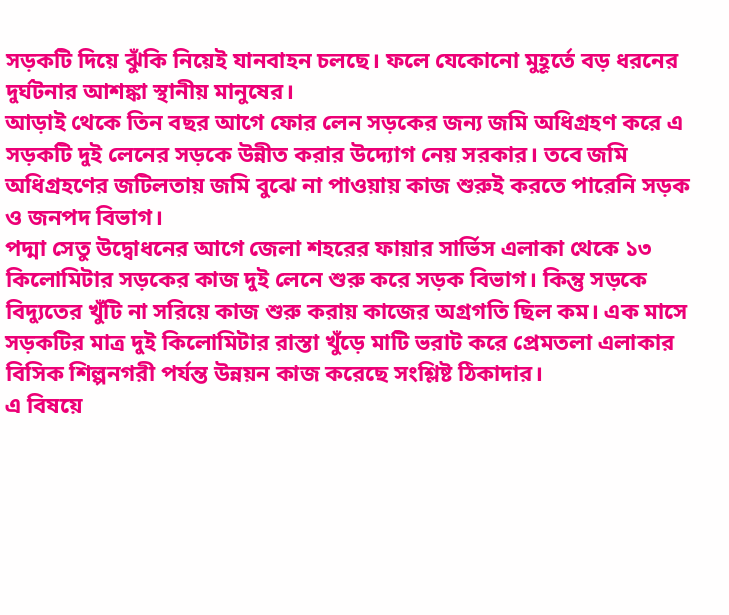সড়কটি দিয়ে ঝুঁকি নিয়েই যানবাহন চলছে। ফলে যেকোনো মুহূর্তে বড় ধরনের দুর্ঘটনার আশঙ্কা স্থানীয় মানুষের।
আড়াই থেকে তিন বছর আগে ফোর লেন সড়কের জন্য জমি অধিগ্রহণ করে এ সড়কটি দুই লেনের সড়কে উন্নীত করার উদ্যোগ নেয় সরকার। তবে জমি অধিগ্রহণের জটিলতায় জমি বুঝে না পাওয়ায় কাজ শুরুই করতে পারেনি সড়ক ও জনপদ বিভাগ।
পদ্মা সেতু উদ্বোধনের আগে জেলা শহরের ফায়ার সার্ভিস এলাকা থেকে ১৩ কিলোমিটার সড়কের কাজ দুই লেনে শুরু করে সড়ক বিভাগ। কিন্তু সড়কে বিদ্যুতের খুঁটি না সরিয়ে কাজ শুরু করায় কাজের অগ্রগতি ছিল কম। এক মাসে সড়কটির মাত্র দুই কিলোমিটার রাস্তা খুঁড়ে মাটি ভরাট করে প্রেমতলা এলাকার বিসিক শিল্পনগরী পর্যন্ত উন্নয়ন কাজ করেছে সংশ্লিষ্ট ঠিকাদার।
এ বিষয়ে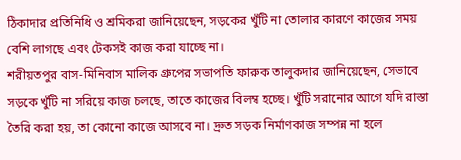ঠিকাদার প্রতিনিধি ও শ্রমিকরা জানিয়েছেন, সড়কের খুঁটি না তোলার কারণে কাজের সময় বেশি লাগছে এবং টেকসই কাজ করা যাচ্ছে না।
শরীয়তপুর বাস-মিনিবাস মালিক গ্রুপের সভাপতি ফারুক তালুকদার জানিয়েছেন, সেভাবে সড়কে খুঁটি না সরিয়ে কাজ চলছে, তাতে কাজের বিলম্ব হচ্ছে। খুঁটি সরানোর আগে যদি রাস্তা তৈরি করা হয়, তা কোনো কাজে আসবে না। দ্রুত সড়ক নির্মাণকাজ সম্পন্ন না হলে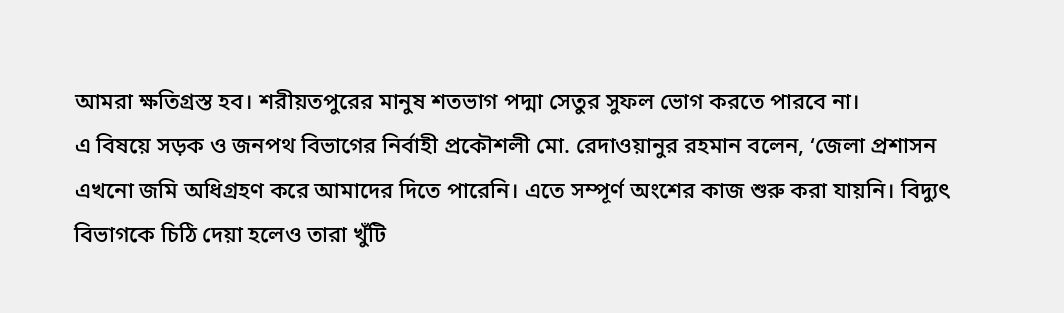আমরা ক্ষতিগ্রস্ত হব। শরীয়তপুরের মানুষ শতভাগ পদ্মা সেতুর সুফল ভোগ করতে পারবে না।
এ বিষয়ে সড়ক ও জনপথ বিভাগের নির্বাহী প্রকৌশলী মো. রেদাওয়ানুর রহমান বলেন, ‘জেলা প্রশাসন এখনো জমি অধিগ্রহণ করে আমাদের দিতে পারেনি। এতে সম্পূর্ণ অংশের কাজ শুরু করা যায়নি। বিদ্যুৎ বিভাগকে চিঠি দেয়া হলেও তারা খুঁটি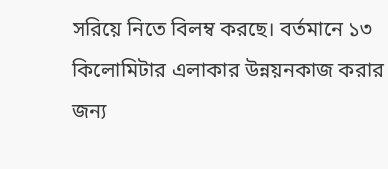সরিয়ে নিতে বিলম্ব করছে। বর্তমানে ১৩ কিলোমিটার এলাকার উন্নয়নকাজ করার জন্য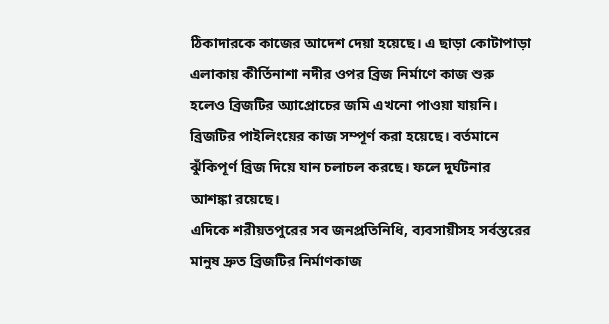ঠিকাদারকে কাজের আদেশ দেয়া হয়েছে। এ ছাড়া কোটাপাড়া এলাকায় কীর্তিনাশা নদীর ওপর ব্রিজ নির্মাণে কাজ শুরু হলেও ব্রিজটির অ্যাপ্রোচের জমি এখনো পাওয়া যায়নি। ব্রিজটির পাইলিংয়ের কাজ সম্পূর্ণ করা হয়েছে। বর্তমানে ঝুঁকিপূর্ণ ব্রিজ দিয়ে যান চলাচল করছে। ফলে দুর্ঘটনার আশঙ্কা রয়েছে।
এদিকে শরীয়তপুরের সব জনপ্রতিনিধি, ব্যবসায়ীসহ সর্বস্তরের মানুষ দ্রুত ব্রিজটির নির্মাণকাজ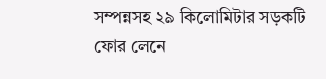সম্পন্নসহ ২৯ কিলোমিটার সড়কটি ফোর লেনে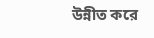উন্নীত করে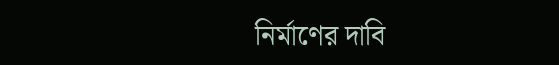নির্মাণের দাবি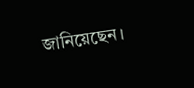জানিয়েছেন।